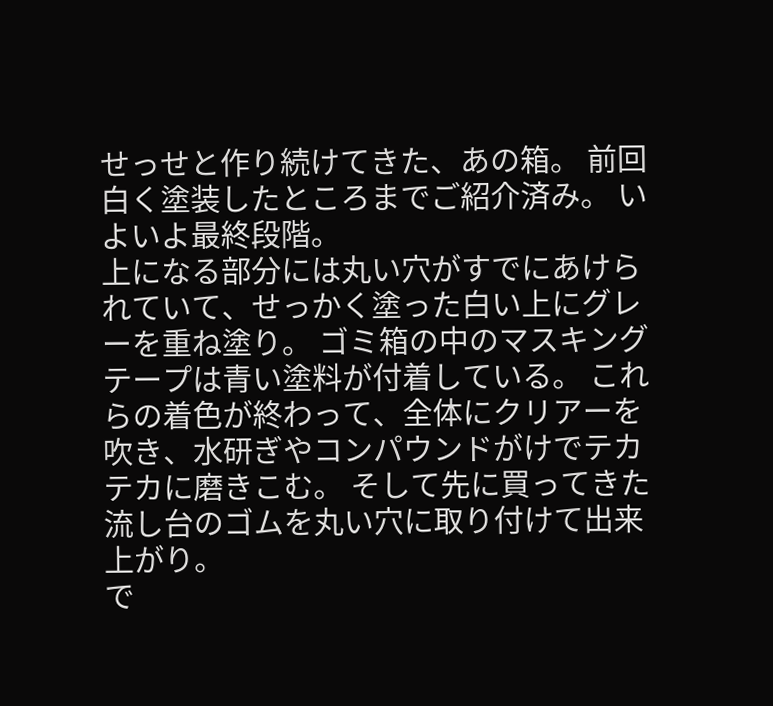せっせと作り続けてきた、あの箱。 前回白く塗装したところまでご紹介済み。 いよいよ最終段階。
上になる部分には丸い穴がすでにあけられていて、せっかく塗った白い上にグレーを重ね塗り。 ゴミ箱の中のマスキングテープは青い塗料が付着している。 これらの着色が終わって、全体にクリアーを吹き、水研ぎやコンパウンドがけでテカテカに磨きこむ。 そして先に買ってきた流し台のゴムを丸い穴に取り付けて出来上がり。
で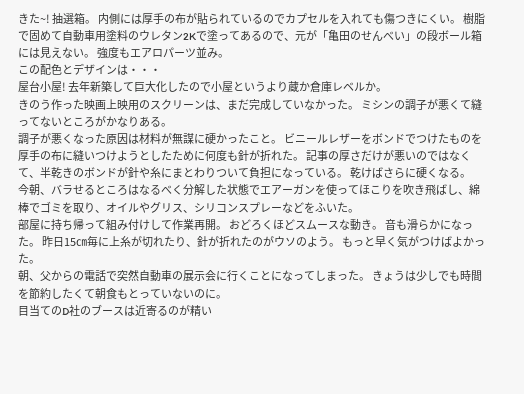きた~! 抽選箱。 内側には厚手の布が貼られているのでカプセルを入れても傷つきにくい。 樹脂で固めて自動車用塗料のウレタン2Kで塗ってあるので、元が「亀田のせんべい」の段ボール箱には見えない。 強度もエアロパーツ並み。
この配色とデザインは・・・
屋台小屋! 去年新築して巨大化したので小屋というより蔵か倉庫レベルか。
きのう作った映画上映用のスクリーンは、まだ完成していなかった。 ミシンの調子が悪くて縫ってないところがかなりある。
調子が悪くなった原因は材料が無謀に硬かったこと。 ビニールレザーをボンドでつけたものを厚手の布に縫いつけようとしたために何度も針が折れた。 記事の厚さだけが悪いのではなくて、半乾きのボンドが針や糸にまとわりついて負担になっている。 乾けばさらに硬くなる。
今朝、バラせるところはなるべく分解した状態でエアーガンを使ってほこりを吹き飛ばし、綿棒でゴミを取り、オイルやグリス、シリコンスプレーなどをふいた。
部屋に持ち帰って組み付けして作業再開。 おどろくほどスムースな動き。 音も滑らかになった。 昨日15㎝毎に上糸が切れたり、針が折れたのがウソのよう。 もっと早く気がつけばよかった。
朝、父からの電話で突然自動車の展示会に行くことになってしまった。 きょうは少しでも時間を節約したくて朝食もとっていないのに。
目当てのD社のブースは近寄るのが精い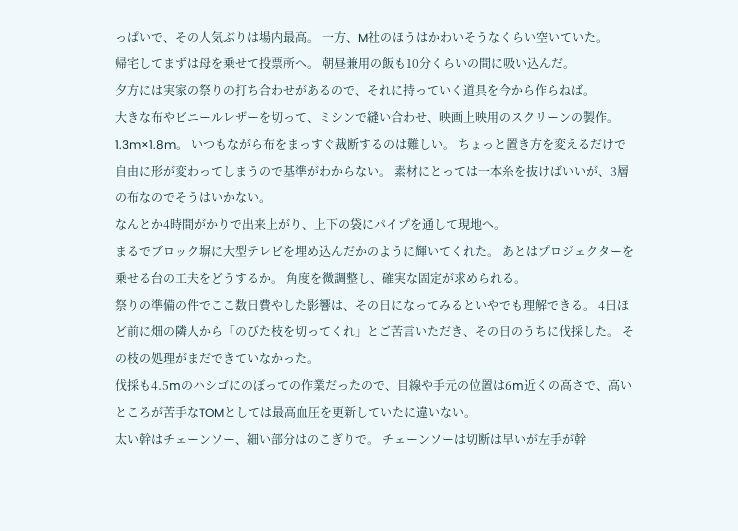っぱいで、その人気ぶりは場内最高。 一方、M社のほうはかわいそうなくらい空いていた。
帰宅してまずは母を乗せて投票所へ。 朝昼兼用の飯も10分くらいの間に吸い込んだ。
夕方には実家の祭りの打ち合わせがあるので、それに持っていく道具を今から作らねば。
大きな布やビニールレザーを切って、ミシンで縫い合わせ、映画上映用のスクリーンの製作。 1.3m×1.8m。 いつもながら布をまっすぐ裁断するのは難しい。 ちょっと置き方を変えるだけで自由に形が変わってしまうので基準がわからない。 素材にとっては一本糸を抜けばいいが、3層の布なのでそうはいかない。
なんとか4時間がかりで出来上がり、上下の袋にパイプを通して現地へ。
まるでブロック塀に大型テレビを埋め込んだかのように輝いてくれた。 あとはプロジェクターを乗せる台の工夫をどうするか。 角度を微調整し、確実な固定が求められる。
祭りの準備の件でここ数日費やした影響は、その日になってみるといやでも理解できる。 4日ほど前に畑の隣人から「のびた枝を切ってくれ」とご苦言いただき、その日のうちに伐採した。 その枝の処理がまだできていなかった。
伐採も4.5ⅿのハシゴにのぼっての作業だったので、目線や手元の位置は6ⅿ近くの高さで、高いところが苦手なTOMとしては最高血圧を更新していたに違いない。
太い幹はチェーンソー、細い部分はのこぎりで。 チェーンソーは切断は早いが左手が幹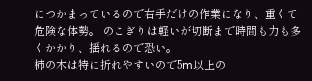につかまっているので右手だけの作業になり、重くて危険な体勢。 のこぎりは軽いが切断まで時間も力も多くかかり、揺れるので恐い。
柿の木は特に折れやすいので5ⅿ以上の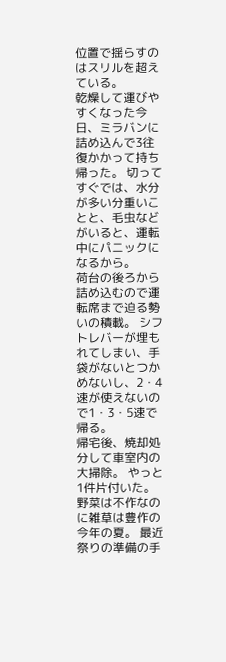位置で揺らすのはスリルを超えている。
乾燥して運びやすくなった今日、ミラバンに詰め込んで3往復かかって持ち帰った。 切ってすぐでは、水分が多い分重いことと、毛虫などがいると、運転中にパニックになるから。
荷台の後ろから詰め込むので運転席まで迫る勢いの積載。 シフトレバーが埋もれてしまい、手袋がないとつかめないし、2・4速が使えないので1・3・5速で帰る。
帰宅後、焼却処分して車室内の大掃除。 やっと1件片付いた。
野菜は不作なのに雑草は豊作の今年の夏。 最近祭りの準備の手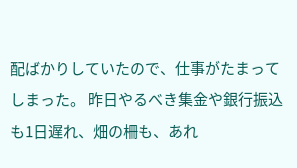配ばかりしていたので、仕事がたまってしまった。 昨日やるべき集金や銀行振込も1日遅れ、畑の柵も、あれ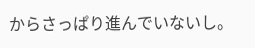からさっぱり進んでいないし。